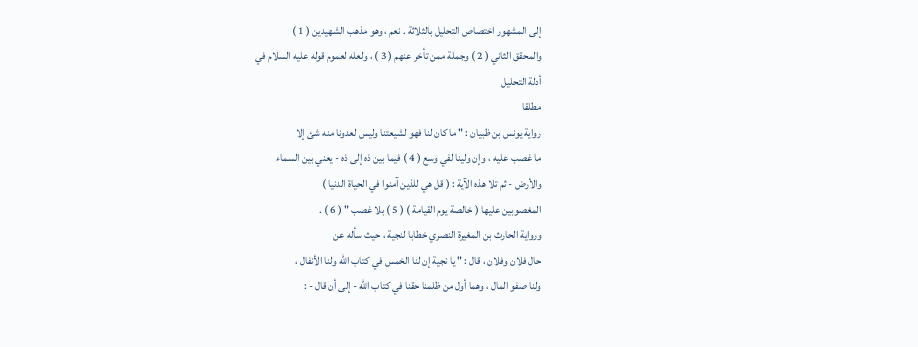إلى المشهور اختصاص التحليل بالثلاثة . نعم ، وهو مذهب الشهيدين ( 1 )
والمحقق الثاني ( 2 ) وجملة ممن تأخر عنهم ( 3 ) ، ولعله لعموم قوله عليه السلام في
أدلة التحليل
مطلقا
رواية يونس بن ظبيان : " ما كان لنا فهو لشيعتنا وليس لعدونا منه شئ إلا
ما غصب عليه ، وإن ولينا لفي وسع ( 4 ) فيما بين ذه إلى ذه - يعني بين السماء
والأرض - ثم تلا هذه الآية : ( قل هي للذين آمنوا في الحياة الدنيا )
المغصوبين عليها ( خالصة يوم القيامة ) ( 5 ) بلا غصب " ( 6 ) .
ورواية الحارث بن المغيرة النصري خطابا لنجية ، حيث سأله عن
حال فلان وفلان ، قال : " يا نجية إن لنا الخمس في كتاب الله ولنا الأنفال ،
ولنا صفو المال ، وهما أول من ظلمنا حقنا في كتاب الله - إلى أن قال - :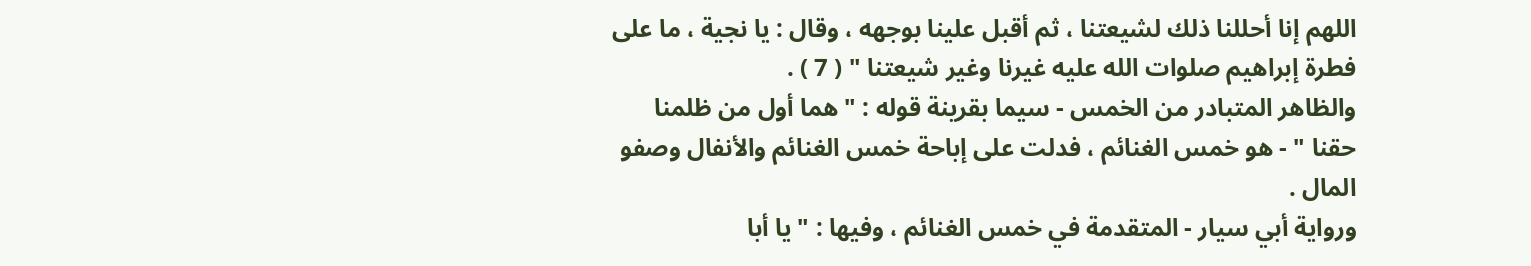اللهم إنا أحللنا ذلك لشيعتنا ، ثم أقبل علينا بوجهه ، وقال : يا نجية ، ما على
فطرة إبراهيم صلوات الله عليه غيرنا وغير شيعتنا " ( 7 ) .
والظاهر المتبادر من الخمس - سيما بقرينة قوله : " هما أول من ظلمنا
حقنا " - هو خمس الغنائم ، فدلت على إباحة خمس الغنائم والأنفال وصفو
المال .
ورواية أبي سيار - المتقدمة في خمس الغنائم ، وفيها : " يا أبا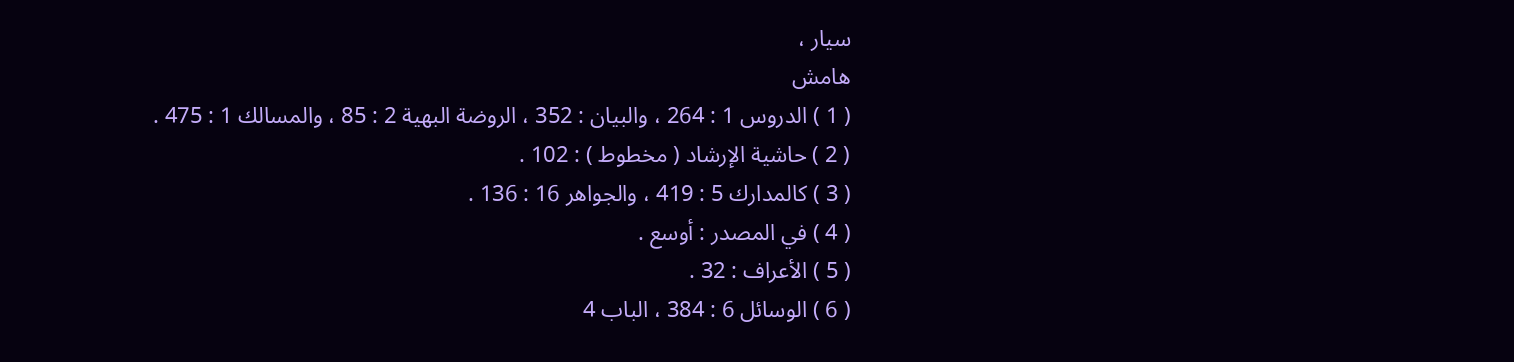سيار ،
هامش
( 1 ) الدروس 1 : 264 ، والبيان : 352 ، الروضة البهية 2 : 85 ، والمسالك 1 : 475 .
( 2 ) حاشية الإرشاد ( مخطوط ) : 102 .
( 3 ) كالمدارك 5 : 419 ، والجواهر 16 : 136 .
( 4 ) في المصدر : أوسع .
( 5 ) الأعراف : 32 .
( 6 ) الوسائل 6 : 384 ، الباب 4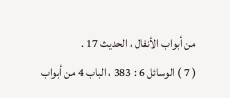من أبواب الأنفال ، الحديث 17 .
( 7 ) الوسائل 6 : 383 ، الباب 4 من أبواب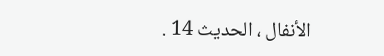الأنفال ، الحديث 14 .